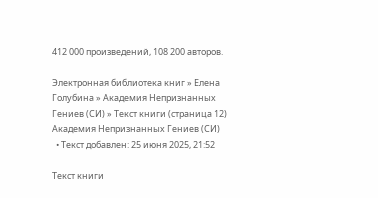412 000 произведений, 108 200 авторов.

Электронная библиотека книг » Елена Голубина » Академия Непризнанных Гениев (СИ) » Текст книги (страница 12)
Академия Непризнанных Гениев (СИ)
  • Текст добавлен: 25 июня 2025, 21:52

Текст книги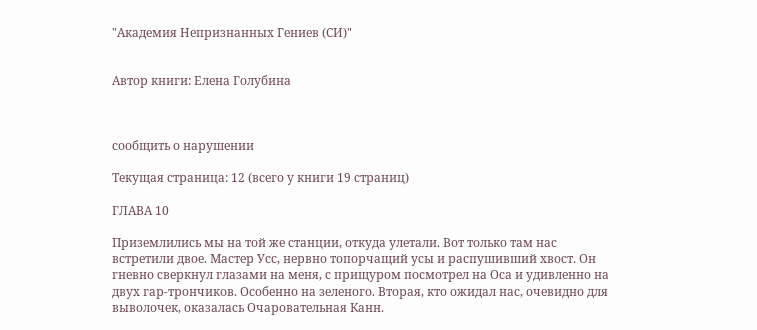"Академия Непризнанных Гениев (СИ)"


Автор книги: Елена Голубина



сообщить о нарушении

Текущая страница: 12 (всего у книги 19 страниц)

ГЛАВА 10

Приземлились мы на той же станции, откуда улетали. Вот только там нас встретили двое. Мастер Усс, нервно топорчащий усы и распушивший хвост. Он гневно сверкнул глазами на меня, с прищуром посмотрел на Оса и удивленно на двух гар-трончиков. Особенно на зеленого. Вторая, кто ожидал нас, очевидно для выволочек, оказалась Очаровательная Канн.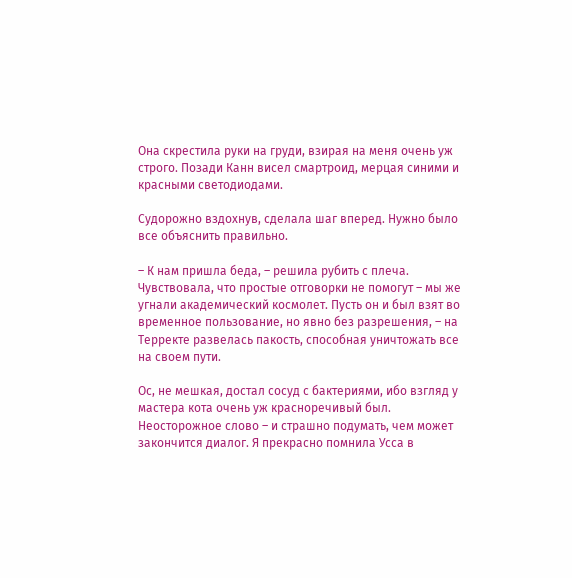Она скрестила руки на груди, взирая на меня очень уж строго. Позади Канн висел смартроид, мерцая синими и красными светодиодами.

Судорожно вздохнув, сделала шаг вперед. Нужно было все объяснить правильно.

– К нам пришла беда, – решила рубить с плеча. Чувствовала, что простые отговорки не помогут – мы же угнали академический космолет. Пусть он и был взят во временное пользование, но явно без разрешения, – на Терректе развелась пакость, способная уничтожать все на своем пути.

Ос, не мешкая, достал сосуд с бактериями, ибо взгляд у мастера кота очень уж красноречивый был. Неосторожное слово – и страшно подумать, чем может закончится диалог. Я прекрасно помнила Усса в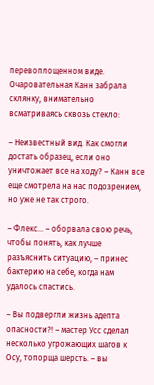перевоплощенном виде. Очаровательная Канн забрала склянку, внимательно всматриваясь сквозь стекло:

– Неизвестный вид. Как смогли достать образец, если оно уничтожает все на ходу? – Канн все еще смотрела на нас подозрением, но уже не так строго.

– Флекс… – оборвала свою речь, чтобы понять, как лучше разъяснить ситуацию, – принес бактерию на себе, когда нам удалось спастись.

– Вы подвергли жизнь адепта опасности?! – мастер Усс сделал несколько угрожающих шагов к Осу, топорща шерсть. – вы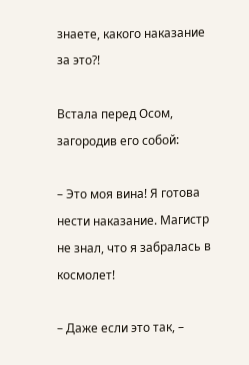знаете, какого наказание за это?!

Встала перед Осом, загородив его собой:

– Это моя вина! Я готова нести наказание. Магистр не знал, что я забралась в космолет!

– Даже если это так, –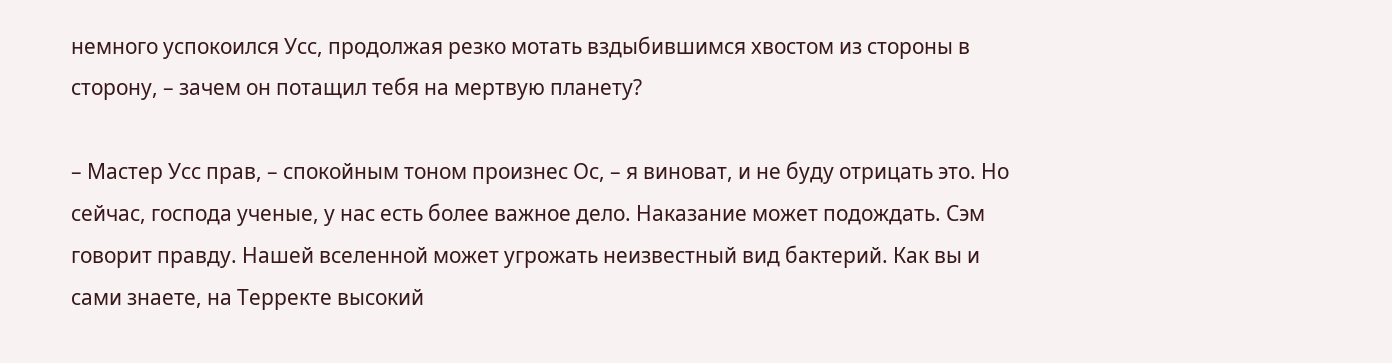немного успокоился Усс, продолжая резко мотать вздыбившимся хвостом из стороны в сторону, – зачем он потащил тебя на мертвую планету?

– Мастер Усс прав, – спокойным тоном произнес Ос, – я виноват, и не буду отрицать это. Но сейчас, господа ученые, у нас есть более важное дело. Наказание может подождать. Сэм говорит правду. Нашей вселенной может угрожать неизвестный вид бактерий. Как вы и сами знаете, на Терректе высокий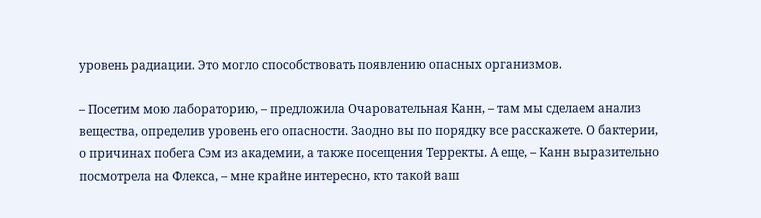уровень радиации. Это могло способствовать появлению опасных организмов.

– Посетим мою лабораторию, – предложила Очаровательная Канн, – там мы сделаем анализ вещества, определив уровень его опасности. Заодно вы по порядку все расскажете. О бактерии, о причинах побега Сэм из академии, а также посещения Терректы. А еще, – Канн выразительно посмотрела на Флекса, – мне крайне интересно, кто такой ваш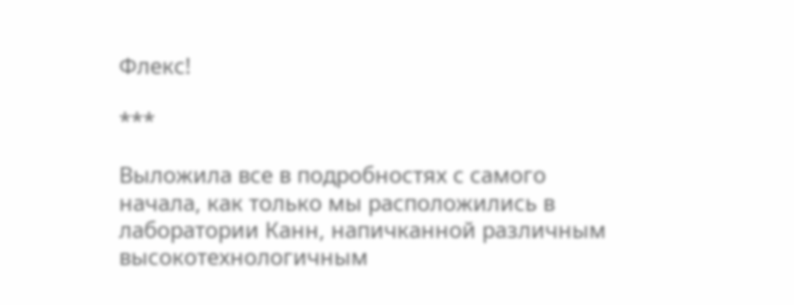Флекс!

***

Выложила все в подробностях с самого начала, как только мы расположились в лаборатории Канн, напичканной различным высокотехнологичным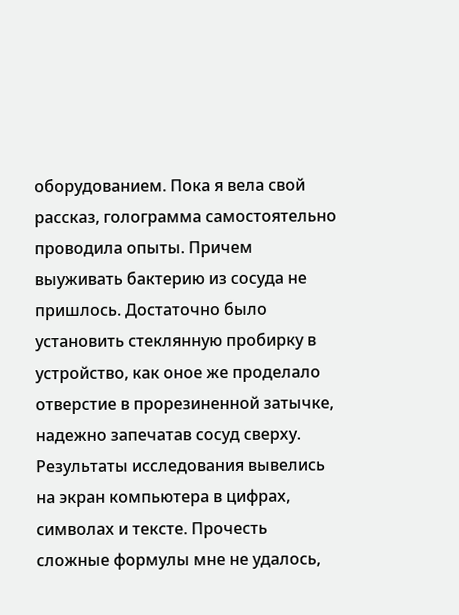оборудованием. Пока я вела свой рассказ, голограмма самостоятельно проводила опыты. Причем выуживать бактерию из сосуда не пришлось. Достаточно было установить стеклянную пробирку в устройство, как оное же проделало отверстие в прорезиненной затычке, надежно запечатав сосуд сверху. Результаты исследования вывелись на экран компьютера в цифрах, символах и тексте. Прочесть сложные формулы мне не удалось,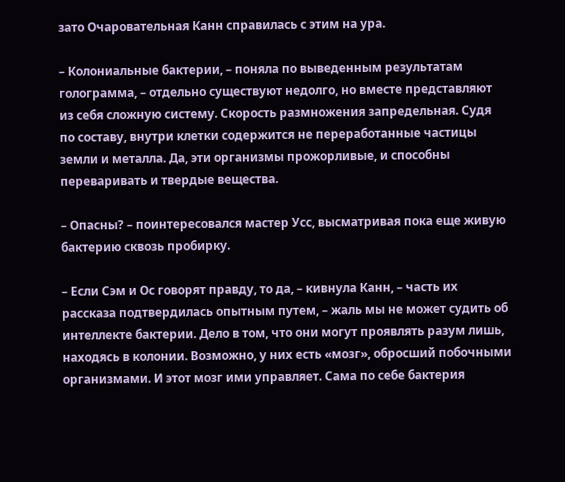зато Очаровательная Канн справилась с этим на ура.

– Колониальные бактерии, – поняла по выведенным результатам голограмма, – отдельно существуют недолго, но вместе представляют из себя сложную систему. Скорость размножения запредельная. Судя по составу, внутри клетки содержится не переработанные частицы земли и металла. Да, эти организмы прожорливые, и способны переваривать и твердые вещества.

– Опасны? – поинтересовался мастер Усс, высматривая пока еще живую бактерию сквозь пробирку.

– Если Сэм и Ос говорят правду, то да, – кивнула Канн, – часть их рассказа подтвердилась опытным путем, – жаль мы не может судить об интеллекте бактерии. Дело в том, что они могут проявлять разум лишь, находясь в колонии. Возможно, у них есть «мозг», обросший побочными организмами. И этот мозг ими управляет. Сама по себе бактерия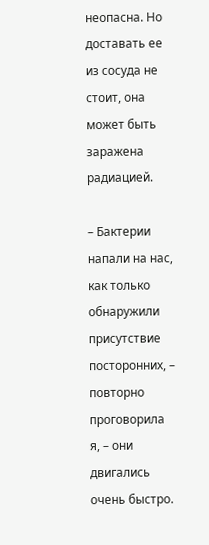неопасна. Но доставать ее из сосуда не стоит, она может быть заражена радиацией.

– Бактерии напали на нас, как только обнаружили присутствие посторонних, – повторно проговорила я, – они двигались очень быстро.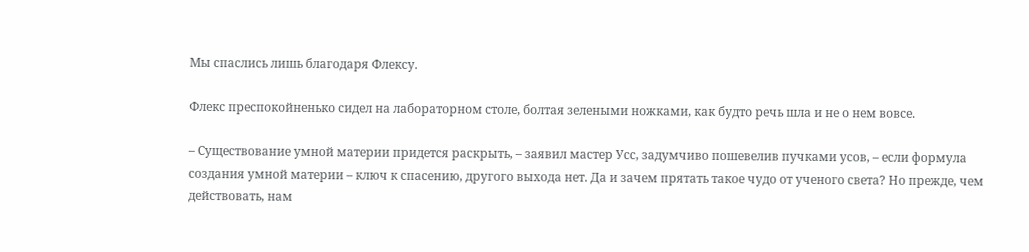Мы спаслись лишь благодаря Флексу.

Флекс преспокойненько сидел на лабораторном столе, болтая зелеными ножками, как будто речь шла и не о нем вовсе.

– Существование умной материи придется раскрыть, – заявил мастер Усс, задумчиво пошевелив пучками усов, – если формула создания умной материи – ключ к спасению, другого выхода нет. Да и зачем прятать такое чудо от ученого света? Но прежде, чем действовать, нам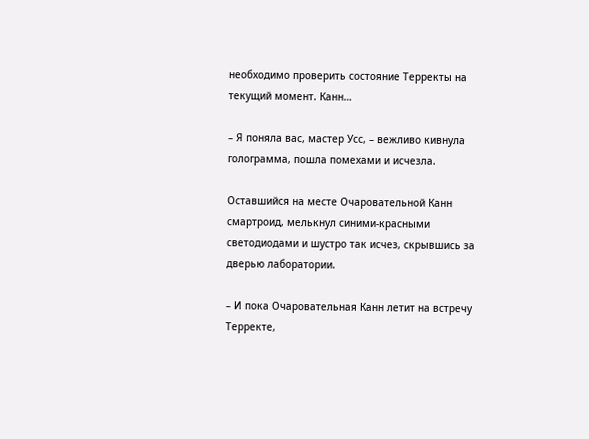необходимо проверить состояние Терректы на текущий момент. Канн…

– Я поняла вас, мастер Усс, – вежливо кивнула голограмма, пошла помехами и исчезла.

Оставшийся на месте Очаровательной Канн смартроид, мелькнул синими-красными светодиодами и шустро так исчез, скрывшись за дверью лаборатории.

– И пока Очаровательная Канн летит на встречу Терректе,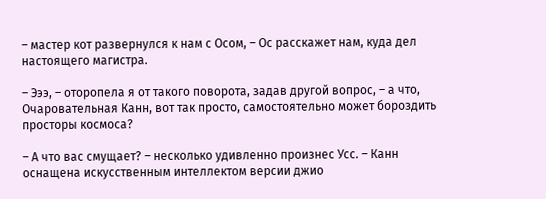– мастер кот развернулся к нам с Осом, – Ос расскажет нам, куда дел настоящего магистра.

– Эээ, – оторопела я от такого поворота, задав другой вопрос, – а что, Очаровательная Канн, вот так просто, самостоятельно может бороздить просторы космоса?

– А что вас смущает? – несколько удивленно произнес Усс. – Канн оснащена искусственным интеллектом версии джио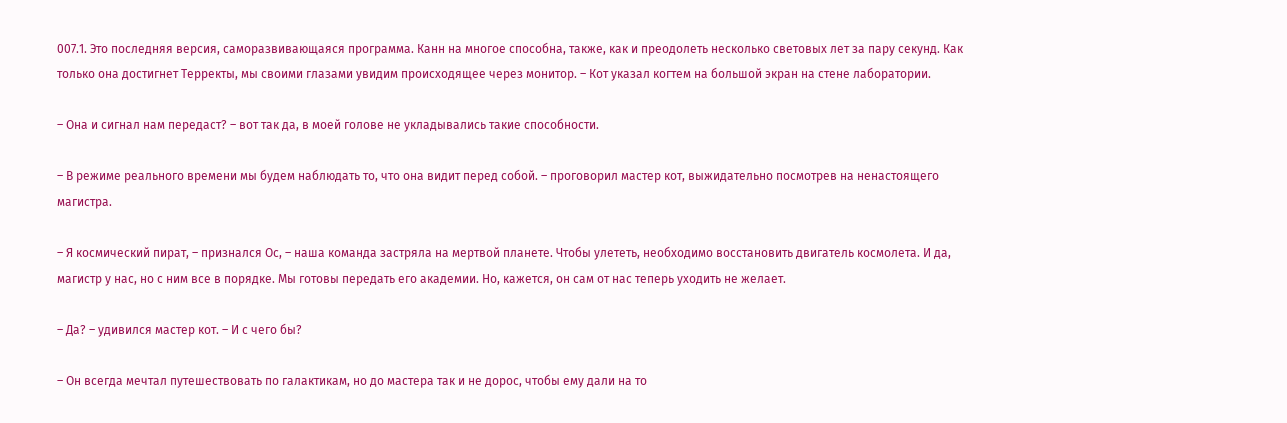007.1. Это последняя версия, саморазвивающаяся программа. Канн на многое способна, также, как и преодолеть несколько световых лет за пару секунд. Как только она достигнет Терректы, мы своими глазами увидим происходящее через монитор. – Кот указал когтем на большой экран на стене лаборатории.

– Она и сигнал нам передаст? – вот так да, в моей голове не укладывались такие способности.

– В режиме реального времени мы будем наблюдать то, что она видит перед собой. – проговорил мастер кот, выжидательно посмотрев на ненастоящего магистра.

– Я космический пират, – признался Ос, – наша команда застряла на мертвой планете. Чтобы улететь, необходимо восстановить двигатель космолета. И да, магистр у нас, но с ним все в порядке. Мы готовы передать его академии. Но, кажется, он сам от нас теперь уходить не желает.

– Да? – удивился мастер кот. – И с чего бы?

– Он всегда мечтал путешествовать по галактикам, но до мастера так и не дорос, чтобы ему дали на то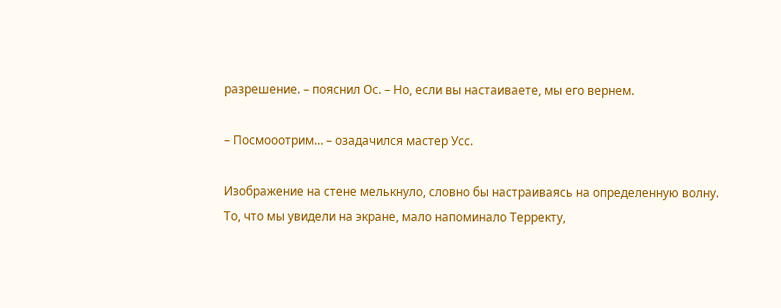разрешение. – пояснил Ос. – Но, если вы настаиваете, мы его вернем.

– Посмооотрим… – озадачился мастер Усс.

Изображение на стене мелькнуло, словно бы настраиваясь на определенную волну. То, что мы увидели на экране, мало напоминало Терректу,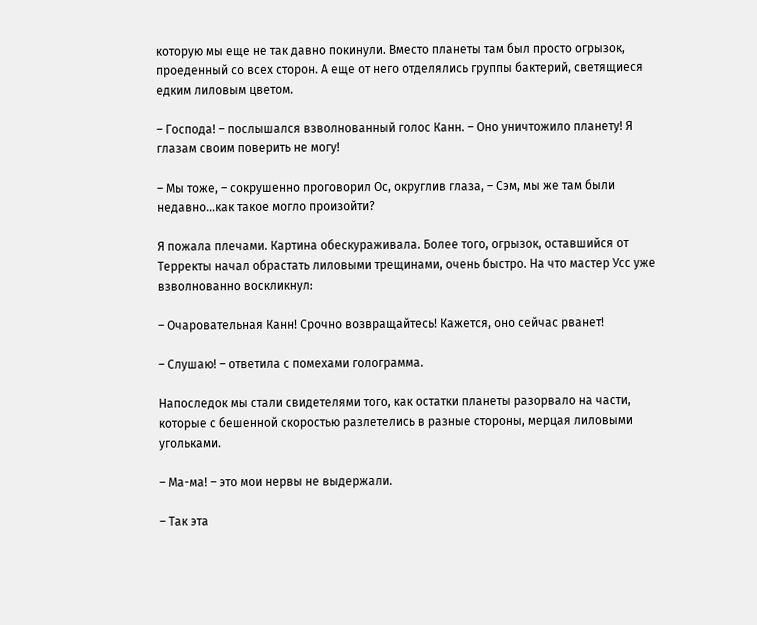которую мы еще не так давно покинули. Вместо планеты там был просто огрызок, проеденный со всех сторон. А еще от него отделялись группы бактерий, светящиеся едким лиловым цветом.

– Господа! – послышался взволнованный голос Канн. – Оно уничтожило планету! Я глазам своим поверить не могу!

– Мы тоже, – сокрушенно проговорил Ос, округлив глаза, – Сэм, мы же там были недавно…как такое могло произойти?

Я пожала плечами. Картина обескураживала. Более того, огрызок, оставшийся от Терректы начал обрастать лиловыми трещинами, очень быстро. На что мастер Усс уже взволнованно воскликнул:

– Очаровательная Канн! Срочно возвращайтесь! Кажется, оно сейчас рванет!

– Слушаю! – ответила с помехами голограмма.

Напоследок мы стали свидетелями того, как остатки планеты разорвало на части, которые с бешенной скоростью разлетелись в разные стороны, мерцая лиловыми угольками.

– Ма-ма! – это мои нервы не выдержали.

– Так эта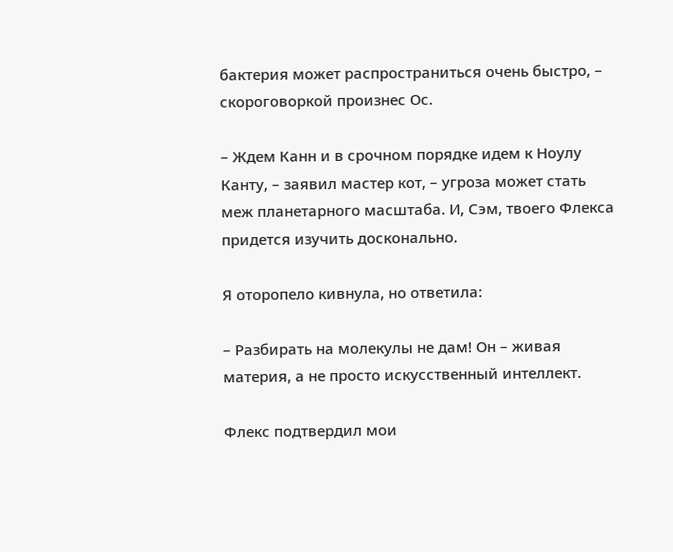бактерия может распространиться очень быстро, – скороговоркой произнес Ос.

– Ждем Канн и в срочном порядке идем к Ноулу Канту, – заявил мастер кот, – угроза может стать меж планетарного масштаба. И, Сэм, твоего Флекса придется изучить досконально.

Я оторопело кивнула, но ответила:

– Разбирать на молекулы не дам! Он – живая материя, а не просто искусственный интеллект.

Флекс подтвердил мои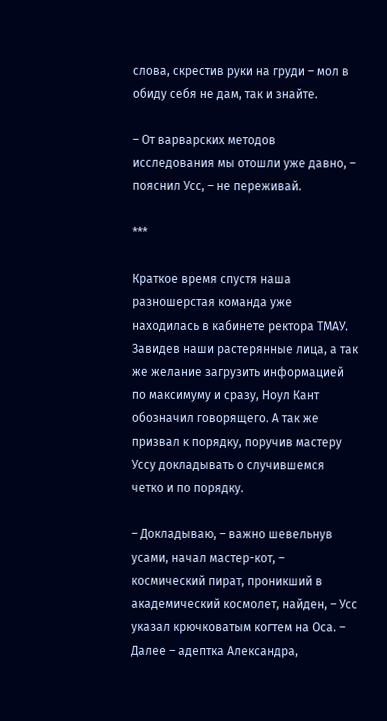слова, скрестив руки на груди – мол в обиду себя не дам, так и знайте.

– От варварских методов исследования мы отошли уже давно, – пояснил Усс, – не переживай.

***

Краткое время спустя наша разношерстая команда уже находилась в кабинете ректора ТМАУ. Завидев наши растерянные лица, а так же желание загрузить информацией по максимуму и сразу, Ноул Кант обозначил говорящего. А так же призвал к порядку, поручив мастеру Уссу докладывать о случившемся четко и по порядку.

– Докладываю, – важно шевельнув усами, начал мастер-кот, – космический пират, проникший в академический космолет, найден, – Усс указал крючковатым когтем на Оса. – Далее – адептка Александра,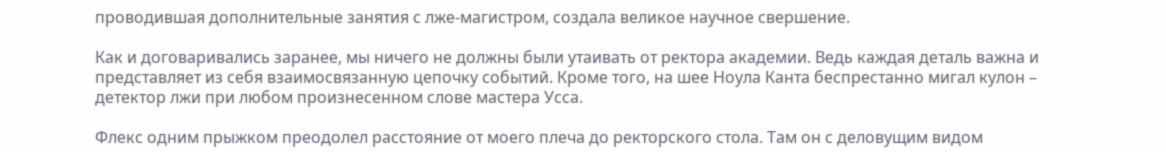проводившая дополнительные занятия с лже-магистром, создала великое научное свершение.

Как и договаривались заранее, мы ничего не должны были утаивать от ректора академии. Ведь каждая деталь важна и представляет из себя взаимосвязанную цепочку событий. Кроме того, на шее Ноула Канта беспрестанно мигал кулон – детектор лжи при любом произнесенном слове мастера Усса.

Флекс одним прыжком преодолел расстояние от моего плеча до ректорского стола. Там он с деловущим видом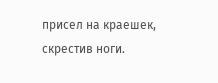присел на краешек, скрестив ноги.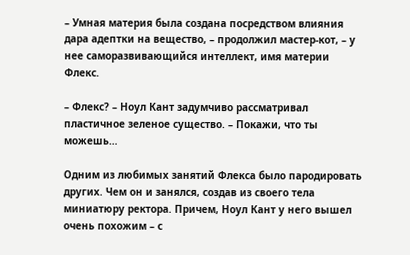– Умная материя была создана посредством влияния дара адептки на вещество, – продолжил мастер-кот, – у нее саморазвивающийся интеллект, имя материи Флекс.

– Флекс? – Ноул Кант задумчиво рассматривал пластичное зеленое существо. – Покажи, что ты можешь…

Одним из любимых занятий Флекса было пародировать других. Чем он и занялся, создав из своего тела миниатюру ректора. Причем, Ноул Кант у него вышел очень похожим – с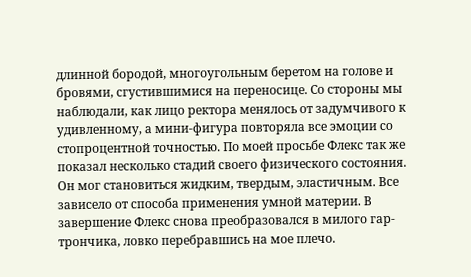длинной бородой, многоугольным беретом на голове и бровями, сгустившимися на переносице. Со стороны мы наблюдали, как лицо ректора менялось от задумчивого к удивленному, а мини-фигура повторяла все эмоции со стопроцентной точностью. По моей просьбе Флекс так же показал несколько стадий своего физического состояния. Он мог становиться жидким, твердым, эластичным. Все зависело от способа применения умной материи. В завершение Флекс снова преобразовался в милого гар-трончика, ловко перебравшись на мое плечо.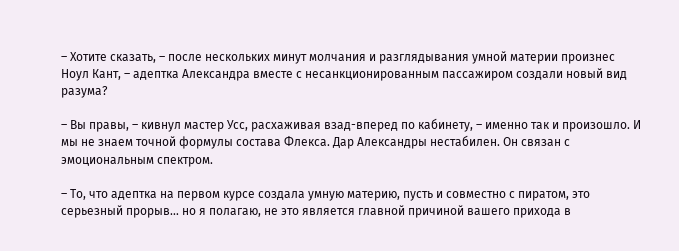– Хотите сказать, – после нескольких минут молчания и разглядывания умной материи произнес Ноул Кант, – адептка Александра вместе с несанкционированным пассажиром создали новый вид разума?

– Вы правы, – кивнул мастер Усс, расхаживая взад-вперед по кабинету, – именно так и произошло. И мы не знаем точной формулы состава Флекса. Дар Александры нестабилен. Он связан с эмоциональным спектром.

– То, что адептка на первом курсе создала умную материю, пусть и совместно с пиратом, это серьезный прорыв… но я полагаю, не это является главной причиной вашего прихода в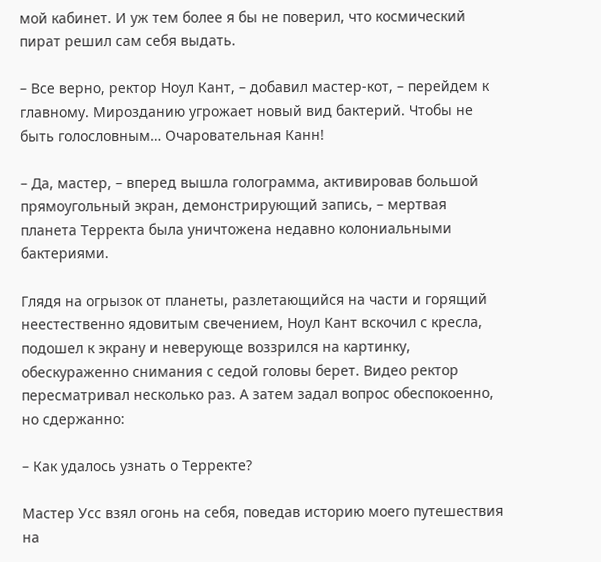мой кабинет. И уж тем более я бы не поверил, что космический пират решил сам себя выдать.

– Все верно, ректор Ноул Кант, – добавил мастер-кот, – перейдем к главному. Мирозданию угрожает новый вид бактерий. Чтобы не быть голословным… Очаровательная Канн!

– Да, мастер, – вперед вышла голограмма, активировав большой прямоугольный экран, демонстрирующий запись, – мертвая планета Терректа была уничтожена недавно колониальными бактериями.

Глядя на огрызок от планеты, разлетающийся на части и горящий неестественно ядовитым свечением, Ноул Кант вскочил с кресла, подошел к экрану и неверующе воззрился на картинку, обескураженно снимания с седой головы берет. Видео ректор пересматривал несколько раз. А затем задал вопрос обеспокоенно, но сдержанно:

– Как удалось узнать о Терректе?

Мастер Усс взял огонь на себя, поведав историю моего путешествия на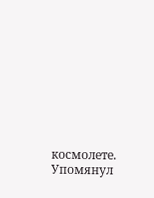космолете. Упомянул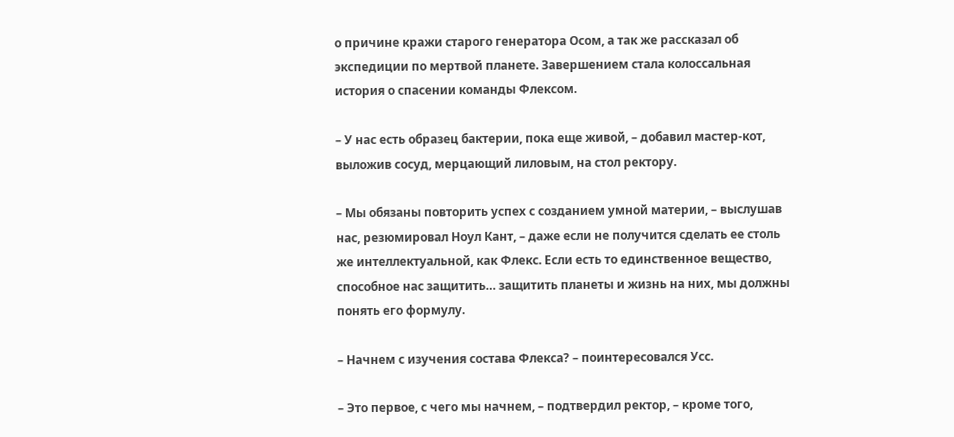о причине кражи старого генератора Осом, а так же рассказал об экспедиции по мертвой планете. Завершением стала колоссальная история о спасении команды Флексом.

– У нас есть образец бактерии, пока еще живой, – добавил мастер-кот, выложив сосуд, мерцающий лиловым, на стол ректору.

– Мы обязаны повторить успех с созданием умной материи, – выслушав нас, резюмировал Ноул Кант, – даже если не получится сделать ее столь же интеллектуальной, как Флекс. Если есть то единственное вещество, способное нас защитить… защитить планеты и жизнь на них, мы должны понять его формулу.

– Начнем с изучения состава Флекса? – поинтересовался Усс.

– Это первое, с чего мы начнем, – подтвердил ректор, – кроме того,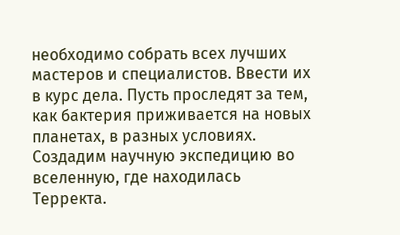необходимо собрать всех лучших мастеров и специалистов. Ввести их в курс дела. Пусть проследят за тем, как бактерия приживается на новых планетах, в разных условиях. Создадим научную экспедицию во вселенную, где находилась Терректа.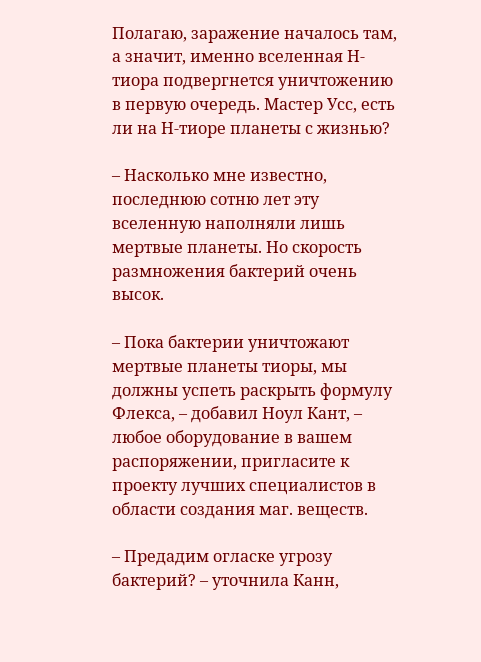Полагаю, заражение началось там, а значит, именно вселенная Н-тиора подвергнется уничтожению в первую очередь. Мастер Усс, есть ли на Н-тиоре планеты с жизнью?

– Насколько мне известно, последнюю сотню лет эту вселенную наполняли лишь мертвые планеты. Но скорость размножения бактерий очень высок.

– Пока бактерии уничтожают мертвые планеты тиоры, мы должны успеть раскрыть формулу Флекса, – добавил Ноул Кант, – любое оборудование в вашем распоряжении, пригласите к проекту лучших специалистов в области создания маг. веществ.

– Предадим огласке угрозу бактерий? – уточнила Канн,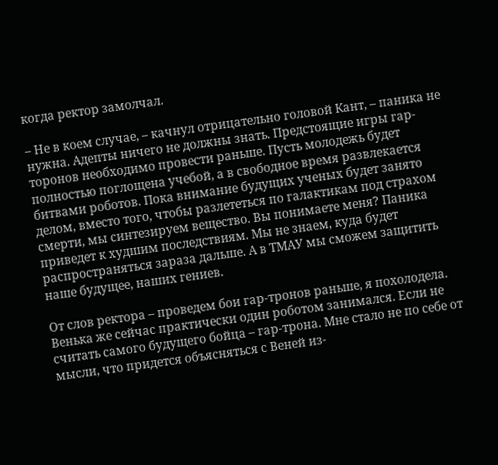когда ректор замолчал.

– Не в коем случае, – качнул отрицательно головой Кант, – паника не нужна. Адепты ничего не должны знать. Предстоящие игры гар-торонов необходимо провести раньше. Пусть молодежь будет полностью поглощена учебой, а в свободное время развлекается битвами роботов. Пока внимание будущих ученых будет занято делом, вместо того, чтобы разлететься по галактикам под страхом смерти, мы синтезируем вещество. Вы понимаете меня? Паника приведет к худшим последствиям. Мы не знаем, куда будет распространяться зараза дальше. А в ТМАУ мы сможем защитить наше будущее, наших гениев.

От слов ректора – проведем бои гар-тронов раньше, я похолодела. Венька же сейчас практически один роботом занимался. Если не считать самого будущего бойца – гар-трона. Мне стало не по себе от мысли, что придется объясняться с Веней из-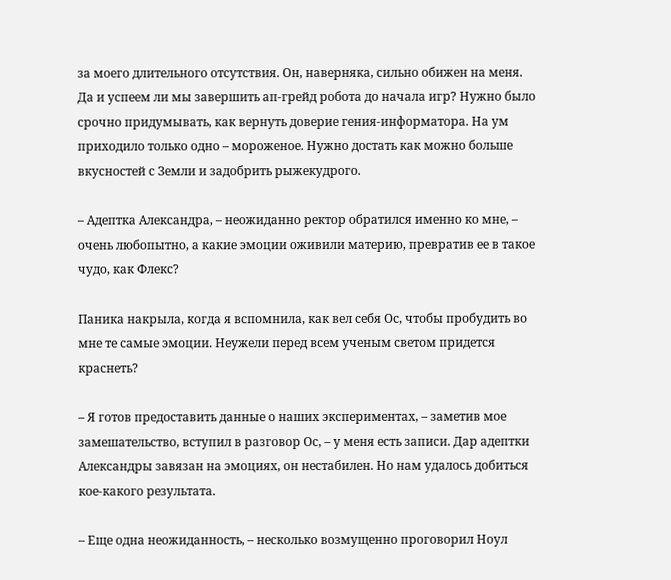за моего длительного отсутствия. Он, наверняка, сильно обижен на меня. Да и успеем ли мы завершить ап-грейд робота до начала игр? Нужно было срочно придумывать, как вернуть доверие гения-информатора. На ум приходило только одно – мороженое. Нужно достать как можно больше вкусностей с Земли и задобрить рыжекудрого.

– Адептка Александра, – неожиданно ректор обратился именно ко мне, – очень любопытно, а какие эмоции оживили материю, превратив ее в такое чудо, как Флекс?

Паника накрыла, когда я вспомнила, как вел себя Ос, чтобы пробудить во мне те самые эмоции. Неужели перед всем ученым светом придется краснеть?

– Я готов предоставить данные о наших экспериментах, – заметив мое замешательство, вступил в разговор Ос, – у меня есть записи. Дар адептки Александры завязан на эмоциях, он нестабилен. Но нам удалось добиться кое-какого результата.

– Еще одна неожиданность, – несколько возмущенно проговорил Ноул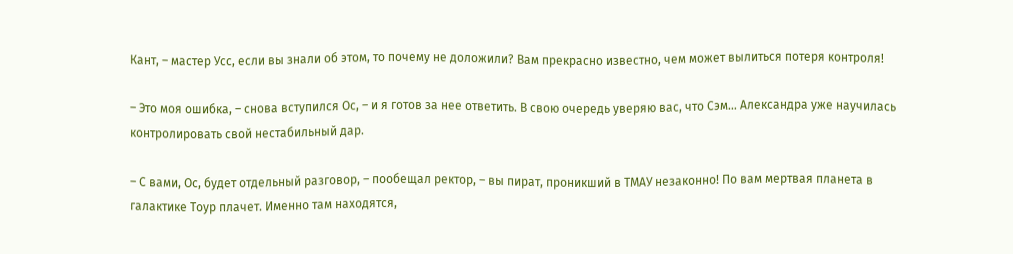Кант, – мастер Усс, если вы знали об этом, то почему не доложили? Вам прекрасно известно, чем может вылиться потеря контроля!

– Это моя ошибка, – снова вступился Ос, – и я готов за нее ответить. В свою очередь уверяю вас, что Сэм… Александра уже научилась контролировать свой нестабильный дар.

– С вами, Ос, будет отдельный разговор, – пообещал ректор, – вы пират, проникший в ТМАУ незаконно! По вам мертвая планета в галактике Тоур плачет. Именно там находятся,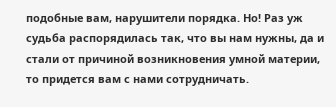подобные вам, нарушители порядка. Но! Раз уж судьба распорядилась так, что вы нам нужны, да и стали от причиной возникновения умной материи, то придется вам с нами сотрудничать.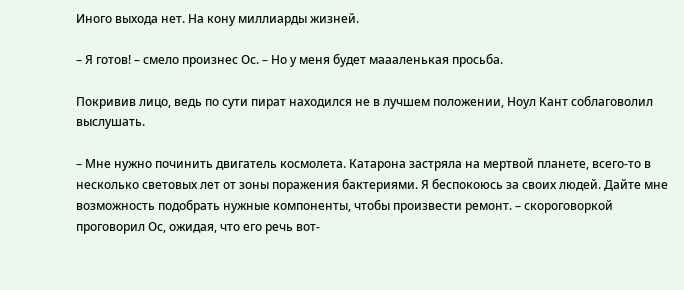Иного выхода нет. На кону миллиарды жизней.

– Я готов! – смело произнес Ос. – Но у меня будет маааленькая просьба.

Покривив лицо, ведь по сути пират находился не в лучшем положении, Ноул Кант соблаговолил выслушать.

– Мне нужно починить двигатель космолета. Катарона застряла на мертвой планете, всего-то в несколько световых лет от зоны поражения бактериями. Я беспокоюсь за своих людей. Дайте мне возможность подобрать нужные компоненты, чтобы произвести ремонт. – скороговоркой проговорил Ос, ожидая, что его речь вот-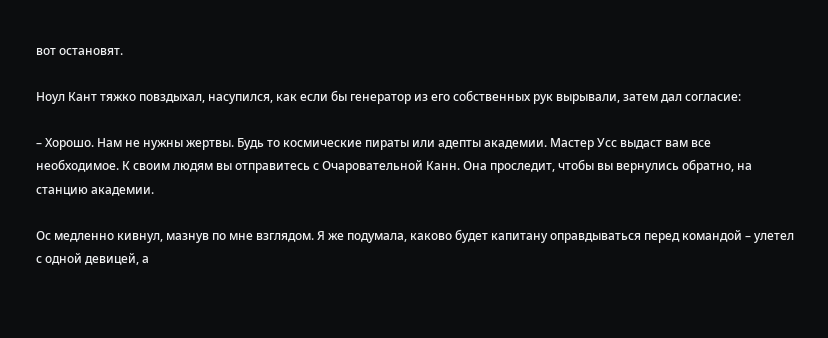вот остановят.

Ноул Кант тяжко повздыхал, насупился, как если бы генератор из его собственных рук вырывали, затем дал согласие:

– Хорошо. Нам не нужны жертвы. Будь то космические пираты или адепты академии. Мастер Усс выдаст вам все необходимое. К своим людям вы отправитесь с Очаровательной Канн. Она проследит, чтобы вы вернулись обратно, на станцию академии.

Ос медленно кивнул, мазнув по мне взглядом. Я же подумала, каково будет капитану оправдываться перед командой – улетел с одной девицей, а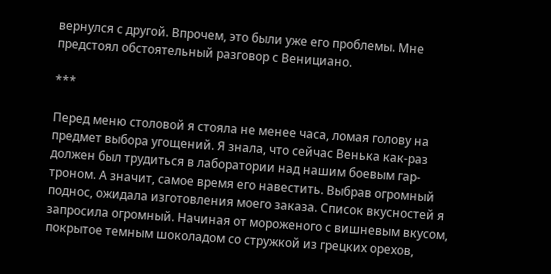вернулся с другой. Впрочем, это были уже его проблемы. Мне предстоял обстоятельный разговор с Венициано.

***

Перед меню столовой я стояла не менее часа, ломая голову на предмет выбора угощений. Я знала, что сейчас Венька как-раз должен был трудиться в лаборатории над нашим боевым гар-троном. А значит, самое время его навестить. Выбрав огромный поднос, ожидала изготовления моего заказа. Список вкусностей я запросила огромный. Начиная от мороженого с вишневым вкусом, покрытое темным шоколадом со стружкой из грецких орехов,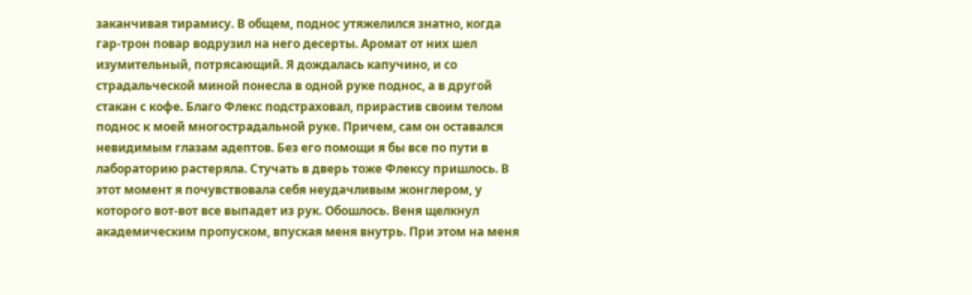заканчивая тирамису. В общем, поднос утяжелился знатно, когда гар-трон повар водрузил на него десерты. Аромат от них шел изумительный, потрясающий. Я дождалась капучино, и со страдальческой миной понесла в одной руке поднос, а в другой стакан с кофе. Благо Флекс подстраховал, прирастив своим телом поднос к моей многострадальной руке. Причем, сам он оставался невидимым глазам адептов. Без его помощи я бы все по пути в лабораторию растеряла. Стучать в дверь тоже Флексу пришлось. В этот момент я почувствовала себя неудачливым жонглером, у которого вот-вот все выпадет из рук. Обошлось. Веня щелкнул академическим пропуском, впуская меня внутрь. При этом на меня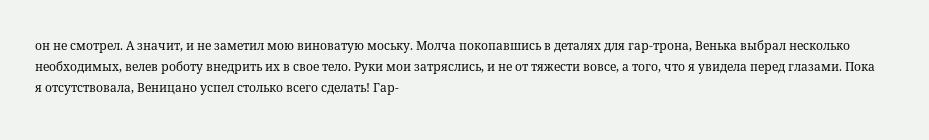он не смотрел. А значит, и не заметил мою виноватую моську. Молча покопавшись в деталях для гар-трона, Венька выбрал несколько необходимых, велев роботу внедрить их в свое тело. Руки мои затряслись, и не от тяжести вовсе, а того, что я увидела перед глазами. Пока я отсутствовала, Веницано успел столько всего сделать! Гар-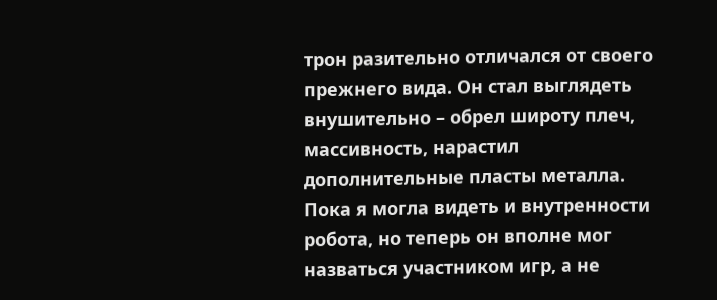трон разительно отличался от своего прежнего вида. Он стал выглядеть внушительно – обрел широту плеч, массивность, нарастил дополнительные пласты металла. Пока я могла видеть и внутренности робота, но теперь он вполне мог назваться участником игр, а не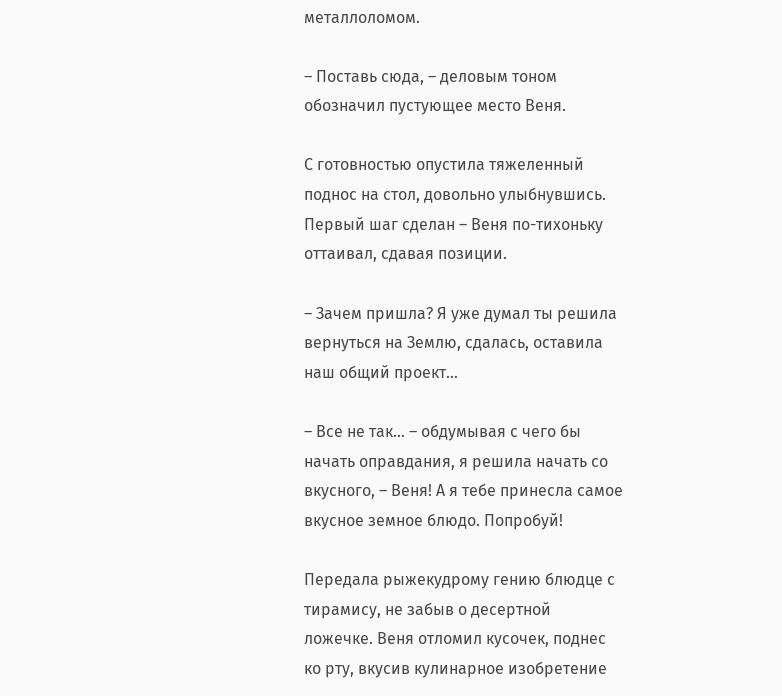металлоломом.

– Поставь сюда, – деловым тоном обозначил пустующее место Веня.

С готовностью опустила тяжеленный поднос на стол, довольно улыбнувшись. Первый шаг сделан – Веня по-тихоньку оттаивал, сдавая позиции.

– Зачем пришла? Я уже думал ты решила вернуться на Землю, сдалась, оставила наш общий проект…

– Все не так… – обдумывая с чего бы начать оправдания, я решила начать со вкусного, – Веня! А я тебе принесла самое вкусное земное блюдо. Попробуй!

Передала рыжекудрому гению блюдце с тирамису, не забыв о десертной ложечке. Веня отломил кусочек, поднес ко рту, вкусив кулинарное изобретение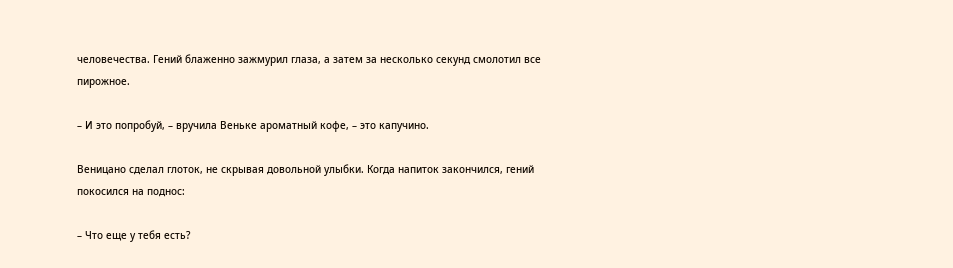человечества. Гений блаженно зажмурил глаза, а затем за несколько секунд смолотил все пирожное.

– И это попробуй, – вручила Веньке ароматный кофе, – это капучино.

Веницано сделал глоток, не скрывая довольной улыбки. Когда напиток закончился, гений покосился на поднос:

– Что еще у тебя есть?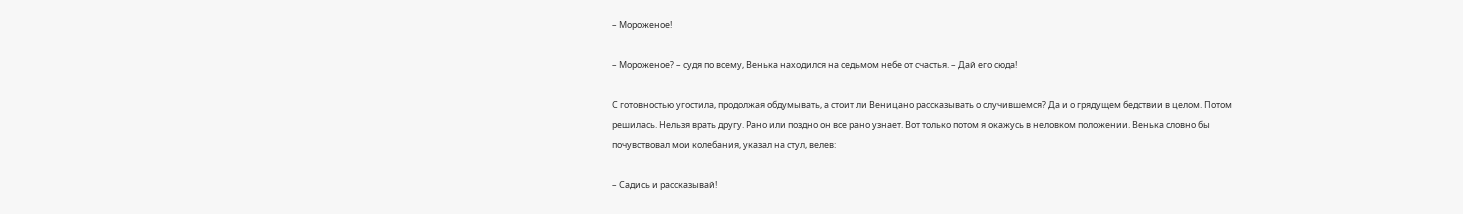– Мороженое!

– Мороженое? – судя по всему, Венька находился на седьмом небе от счастья. – Дай его сюда!

С готовностью угостила, продолжая обдумывать, а стоит ли Веницано рассказывать о случившемся? Да и о грядущем бедствии в целом. Потом решилась. Нельзя врать другу. Рано или поздно он все рано узнает. Вот только потом я окажусь в неловком положении. Венька словно бы почувствовал мои колебания, указал на стул, велев:

– Садись и рассказывай!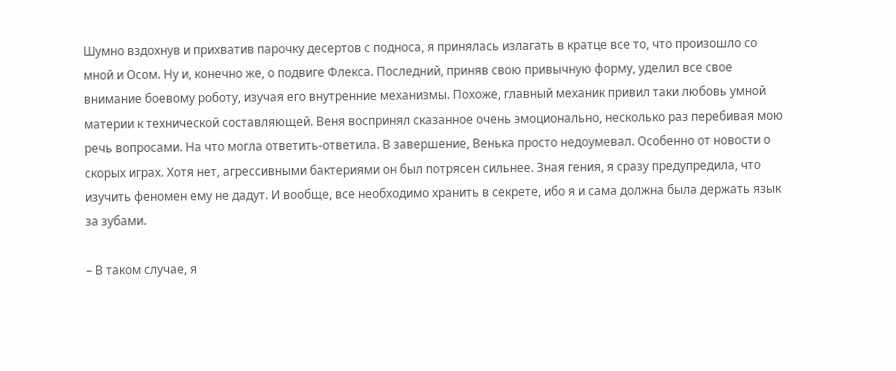Шумно вздохнув и прихватив парочку десертов с подноса, я принялась излагать в кратце все то, что произошло со мной и Осом. Ну и, конечно же, о подвиге Флекса. Последний, приняв свою привычную форму, уделил все свое внимание боевому роботу, изучая его внутренние механизмы. Похоже, главный механик привил таки любовь умной материи к технической составляющей. Веня воспринял сказанное очень эмоционально, несколько раз перебивая мою речь вопросами. На что могла ответить-ответила. В завершение, Венька просто недоумевал. Особенно от новости о скорых играх. Хотя нет, агрессивными бактериями он был потрясен сильнее. Зная гения, я сразу предупредила, что изучить феномен ему не дадут. И вообще, все необходимо хранить в секрете, ибо я и сама должна была держать язык за зубами.

– В таком случае, я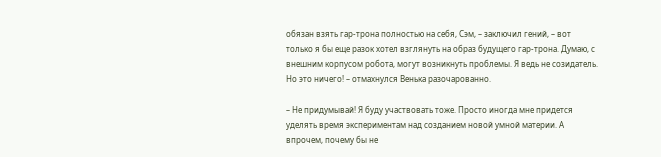обязан взять гар-трона полностью на себя, Сэм, – заключил гений, – вот только я бы еще разок хотел взглянуть на образ будущего гар-трона. Думаю, с внешним корпусом робота, могут возникнуть проблемы. Я ведь не созидатель. Но это ничего! – отмахнулся Венька разочарованно.

– Не придумывай! Я буду участвовать тоже. Просто иногда мне придется уделять время экспериментам над созданием новой умной материи. А впрочем, почему бы не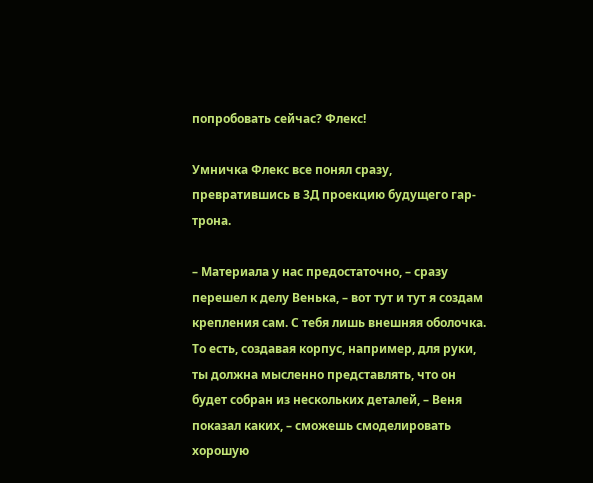попробовать сейчас? Флекс!

Умничка Флекс все понял сразу, превратившись в 3Д проекцию будущего гар-трона.

– Материала у нас предостаточно, – сразу перешел к делу Венька, – вот тут и тут я создам крепления сам. С тебя лишь внешняя оболочка. То есть, создавая корпус, например, для руки, ты должна мысленно представлять, что он будет собран из нескольких деталей, – Веня показал каких, – сможешь смоделировать хорошую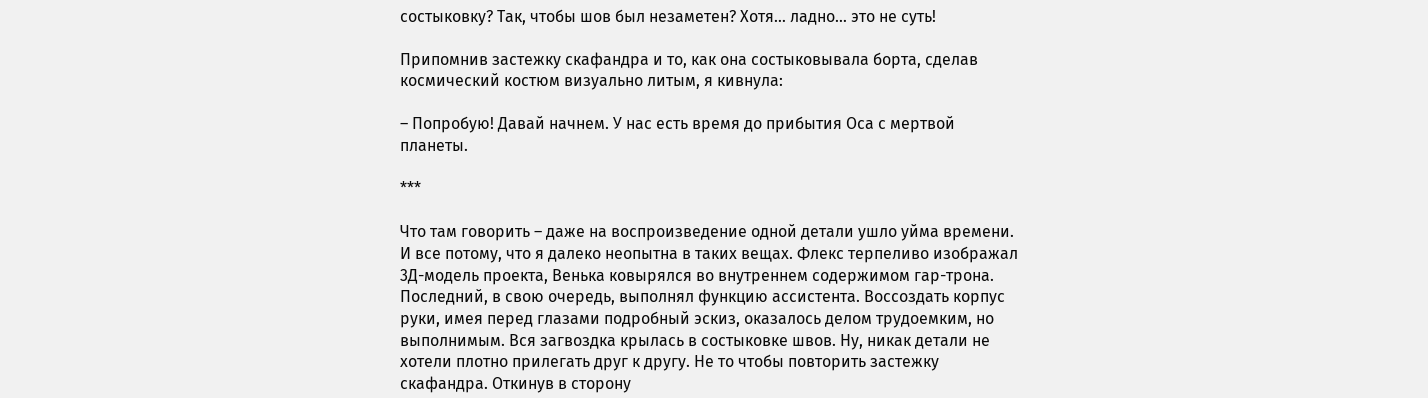состыковку? Так, чтобы шов был незаметен? Хотя… ладно… это не суть!

Припомнив застежку скафандра и то, как она состыковывала борта, сделав космический костюм визуально литым, я кивнула:

– Попробую! Давай начнем. У нас есть время до прибытия Оса с мертвой планеты.

***

Что там говорить – даже на воспроизведение одной детали ушло уйма времени. И все потому, что я далеко неопытна в таких вещах. Флекс терпеливо изображал 3Д-модель проекта, Венька ковырялся во внутреннем содержимом гар-трона. Последний, в свою очередь, выполнял функцию ассистента. Воссоздать корпус руки, имея перед глазами подробный эскиз, оказалось делом трудоемким, но выполнимым. Вся загвоздка крылась в состыковке швов. Ну, никак детали не хотели плотно прилегать друг к другу. Не то чтобы повторить застежку скафандра. Откинув в сторону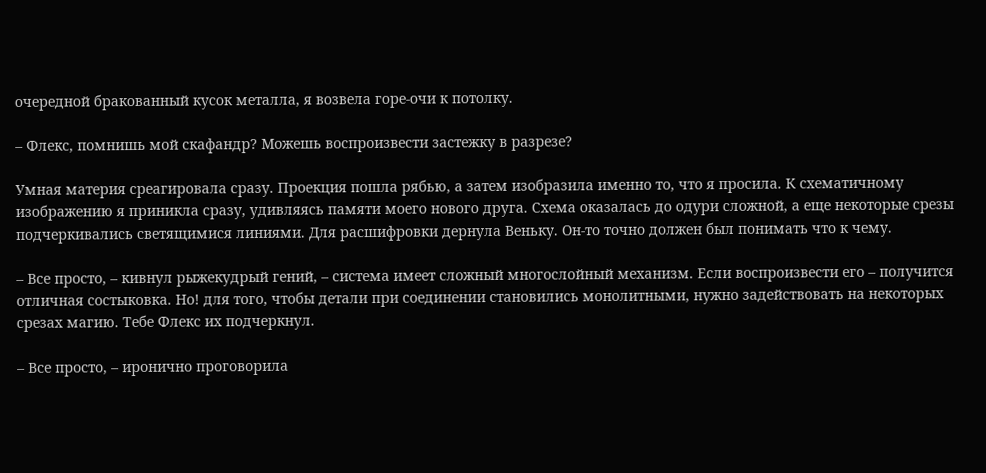очередной бракованный кусок металла, я возвела горе-очи к потолку.

– Флекс, помнишь мой скафандр? Можешь воспроизвести застежку в разрезе?

Умная материя среагировала сразу. Проекция пошла рябью, а затем изобразила именно то, что я просила. К схематичному изображению я приникла сразу, удивляясь памяти моего нового друга. Схема оказалась до одури сложной, а еще некоторые срезы подчеркивались светящимися линиями. Для расшифровки дернула Веньку. Он-то точно должен был понимать что к чему.

– Все просто, – кивнул рыжекудрый гений, – система имеет сложный многослойный механизм. Если воспроизвести его – получится отличная состыковка. Но! для того, чтобы детали при соединении становились монолитными, нужно задействовать на некоторых срезах магию. Тебе Флекс их подчеркнул.

– Все просто, – иронично проговорила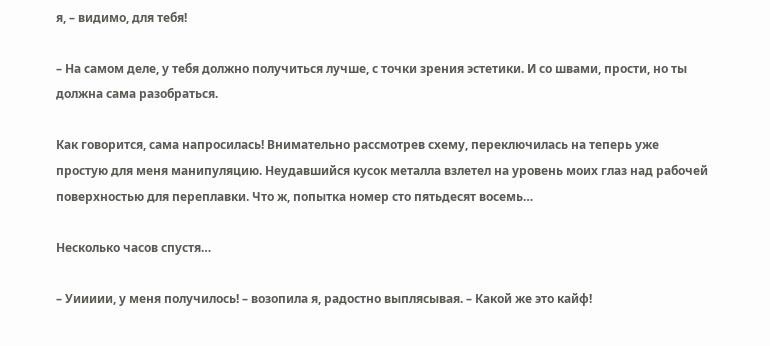я, – видимо, для тебя!

– На самом деле, у тебя должно получиться лучше, с точки зрения эстетики. И со швами, прости, но ты должна сама разобраться.

Как говорится, сама напросилась! Внимательно рассмотрев схему, переключилась на теперь уже простую для меня манипуляцию. Неудавшийся кусок металла взлетел на уровень моих глаз над рабочей поверхностью для переплавки. Что ж, попытка номер сто пятьдесят восемь…

Несколько часов спустя…

– Уиииии, у меня получилось! – возопила я, радостно выплясывая. – Какой же это кайф!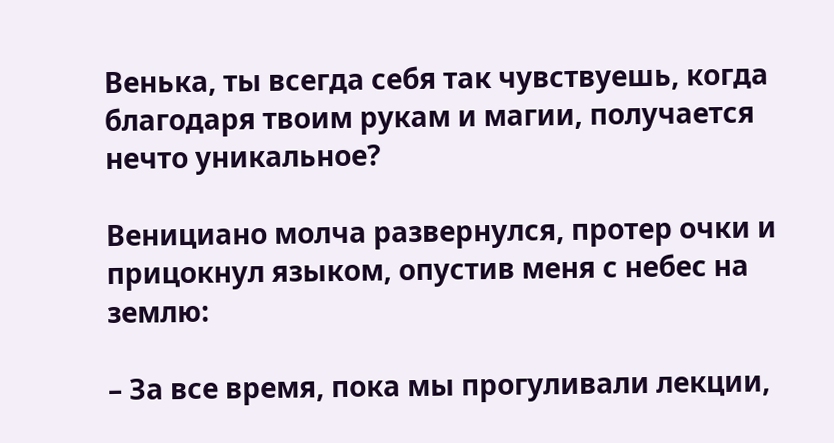Венька, ты всегда себя так чувствуешь, когда благодаря твоим рукам и магии, получается нечто уникальное?

Венициано молча развернулся, протер очки и прицокнул языком, опустив меня с небес на землю:

– За все время, пока мы прогуливали лекции,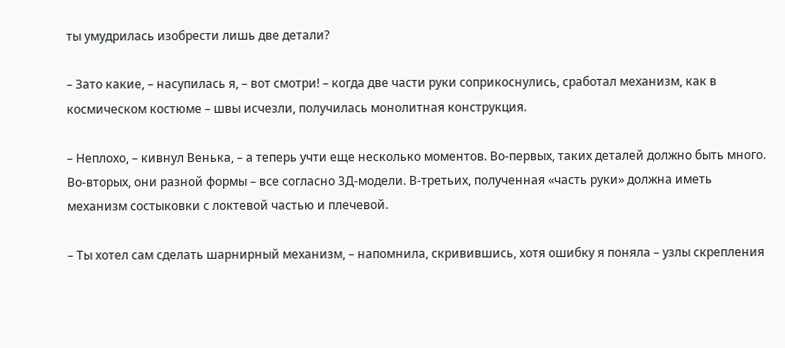ты умудрилась изобрести лишь две детали?

– Зато какие, – насупилась я, – вот смотри! – когда две части руки соприкоснулись, сработал механизм, как в космическом костюме – швы исчезли, получилась монолитная конструкция.

– Неплохо, – кивнул Венька, – а теперь учти еще несколько моментов. Во-первых, таких деталей должно быть много. Во-вторых, они разной формы – все согласно 3Д-модели. В-третьих, полученная «часть руки» должна иметь механизм состыковки с локтевой частью и плечевой.

– Ты хотел сам сделать шарнирный механизм, – напомнила, скривившись, хотя ошибку я поняла – узлы скрепления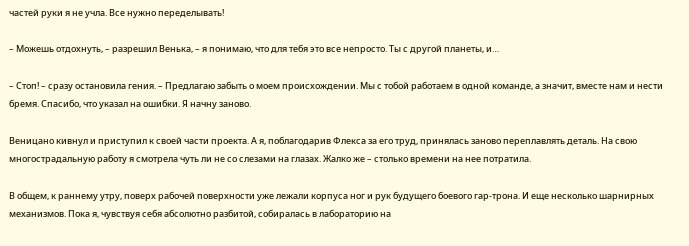частей руки я не учла. Все нужно переделывать!

– Можешь отдохнуть, – разрешил Венька, – я понимаю, что для тебя это все непросто. Ты с другой планеты, и…

– Стоп! – сразу остановила гения. – Предлагаю забыть о моем происхождении. Мы с тобой работаем в одной команде, а значит, вместе нам и нести бремя. Спасибо, что указал на ошибки. Я начну заново.

Веницано кивнул и приступил к своей части проекта. А я, поблагодарив Флекса за его труд, принялась заново переплавлять деталь. На свою многострадальную работу я смотрела чуть ли не со слезами на глазах. Жалко же – столько времени на нее потратила.

В общем, к раннему утру, поверх рабочей поверхности уже лежали корпуса ног и рук будущего боевого гар-трона. И еще несколько шарнирных механизмов. Пока я, чувствуя себя абсолютно разбитой, собиралась в лабораторию на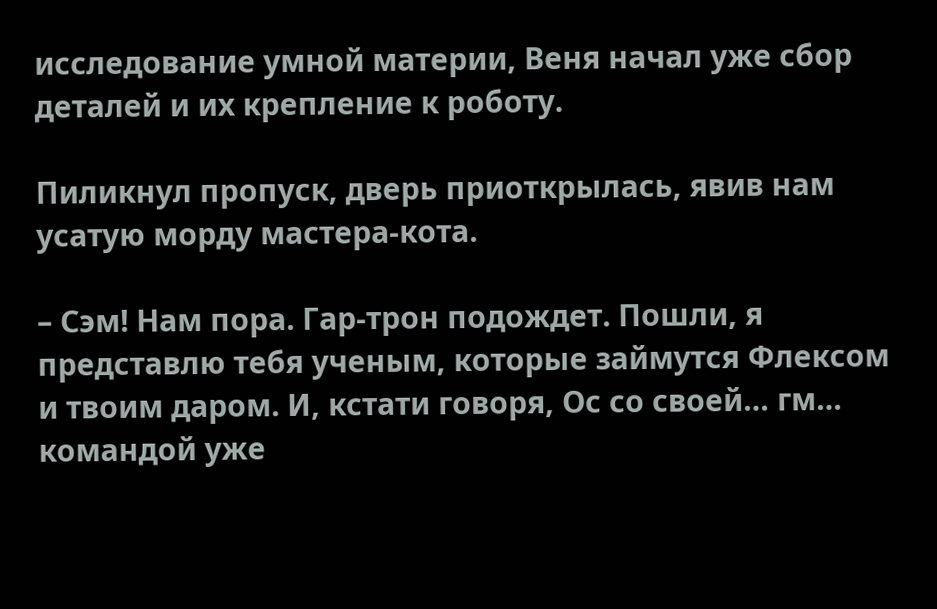исследование умной материи, Веня начал уже сбор деталей и их крепление к роботу.

Пиликнул пропуск, дверь приоткрылась, явив нам усатую морду мастера-кота.

– Сэм! Нам пора. Гар-трон подождет. Пошли, я представлю тебя ученым, которые займутся Флексом и твоим даром. И, кстати говоря, Ос со своей… гм… командой уже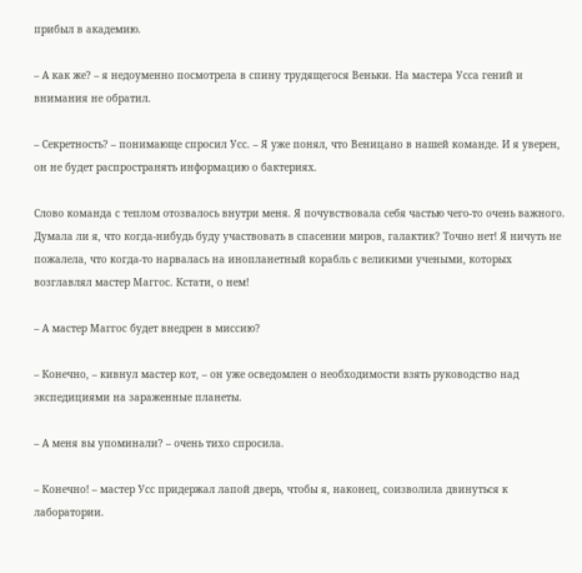прибыл в академию.

– А как же? – я недоуменно посмотрела в спину трудящегося Веньки. На мастера Усса гений и внимания не обратил.

– Секретность? – понимающе спросил Усс. – Я уже понял, что Веницано в нашей команде. И я уверен, он не будет распространять информацию о бактериях.

Слово команда с теплом отозвалось внутри меня. Я почувствовала себя частью чего-то очень важного. Думала ли я, что когда-нибудь буду участвовать в спасении миров, галактик? Точно нет! Я ничуть не пожалела, что когда-то нарвалась на инопланетный корабль с великими учеными, которых возглавлял мастер Маггос. Кстати, о нем!

– А мастер Маггос будет внедрен в миссию?

– Конечно, – кивнул мастер кот, – он уже осведомлен о необходимости взять руководство над экспедициями на зараженные планеты.

– А меня вы упоминали? – очень тихо спросила.

– Конечно! – мастер Усс придержал лапой дверь, чтобы я, наконец, соизволила двинуться к лаборатории.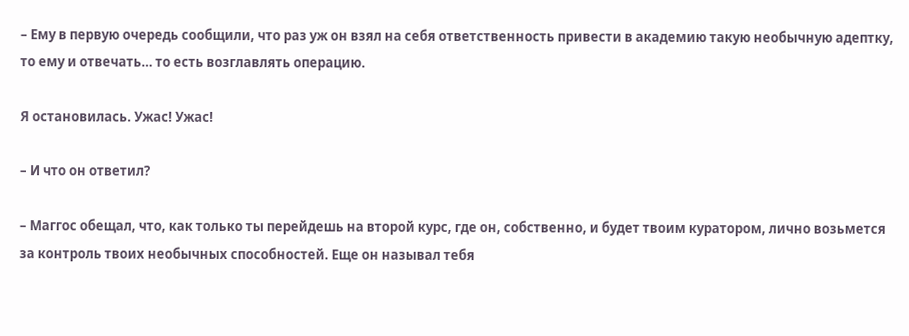– Ему в первую очередь сообщили, что раз уж он взял на себя ответственность привести в академию такую необычную адептку, то ему и отвечать… то есть возглавлять операцию.

Я остановилась. Ужас! Ужас!

– И что он ответил?

– Маггос обещал, что, как только ты перейдешь на второй курс, где он, собственно, и будет твоим куратором, лично возьмется за контроль твоих необычных способностей. Еще он называл тебя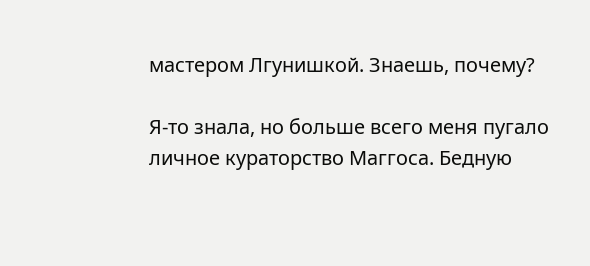мастером Лгунишкой. Знаешь, почему?

Я-то знала, но больше всего меня пугало личное кураторство Маггоса. Бедную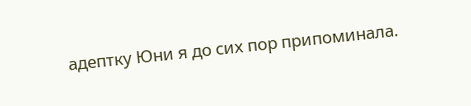адептку Юни я до сих пор припоминала.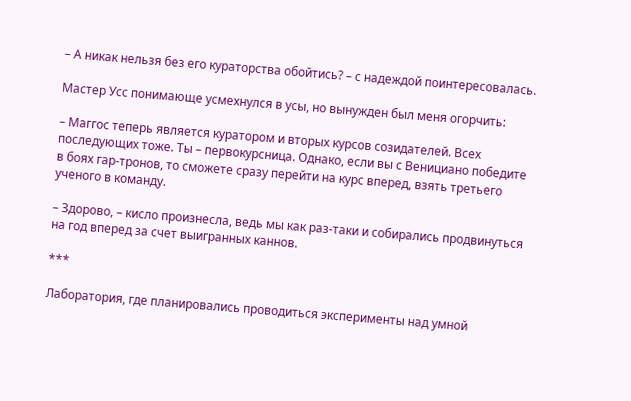– А никак нельзя без его кураторства обойтись? – с надеждой поинтересовалась.

Мастер Усс понимающе усмехнулся в усы, но вынужден был меня огорчить:

– Маггос теперь является куратором и вторых курсов созидателей. Всех последующих тоже. Ты – первокурсница. Однако, если вы с Венициано победите в боях гар-тронов, то сможете сразу перейти на курс вперед, взять третьего ученого в команду.

– Здорово, – кисло произнесла, ведь мы как раз-таки и собирались продвинуться на год вперед за счет выигранных каннов.

***

Лаборатория, где планировались проводиться эксперименты над умной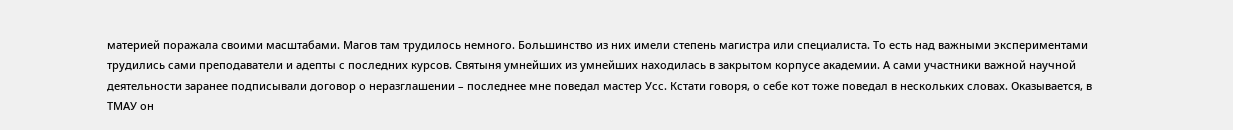материей поражала своими масштабами. Магов там трудилось немного. Большинство из них имели степень магистра или специалиста. То есть над важными экспериментами трудились сами преподаватели и адепты с последних курсов. Святыня умнейших из умнейших находилась в закрытом корпусе академии. А сами участники важной научной деятельности заранее подписывали договор о неразглашении – последнее мне поведал мастер Усс. Кстати говоря, о себе кот тоже поведал в нескольких словах. Оказывается, в ТМАУ он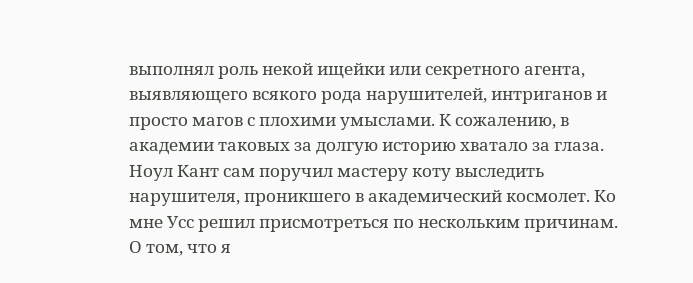выполнял роль некой ищейки или секретного агента, выявляющего всякого рода нарушителей, интриганов и просто магов с плохими умыслами. К сожалению, в академии таковых за долгую историю хватало за глаза. Ноул Кант сам поручил мастеру коту выследить нарушителя, проникшего в академический космолет. Ко мне Усс решил присмотреться по нескольким причинам. О том, что я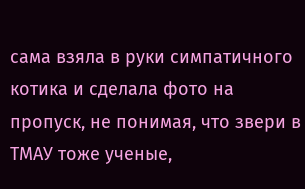сама взяла в руки симпатичного котика и сделала фото на пропуск, не понимая, что звери в ТМАУ тоже ученые,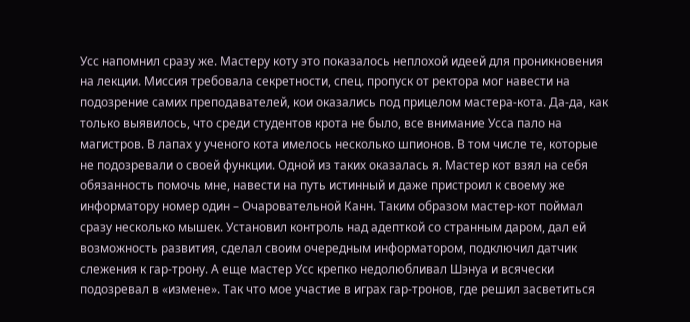Усс напомнил сразу же. Мастеру коту это показалось неплохой идеей для проникновения на лекции. Миссия требовала секретности, спец. пропуск от ректора мог навести на подозрение самих преподавателей, кои оказались под прицелом мастера-кота. Да-да, как только выявилось, что среди студентов крота не было, все внимание Усса пало на магистров. В лапах у ученого кота имелось несколько шпионов. В том числе те, которые не подозревали о своей функции. Одной из таких оказалась я. Мастер кот взял на себя обязанность помочь мне, навести на путь истинный и даже пристроил к своему же информатору номер один – Очаровательной Канн. Таким образом мастер-кот поймал сразу несколько мышек. Установил контроль над адепткой со странным даром, дал ей возможность развития, сделал своим очередным информатором, подключил датчик слежения к гар-трону. А еще мастер Усс крепко недолюбливал Шэнуа и всячески подозревал в «измене». Так что мое участие в играх гар-тронов, где решил засветиться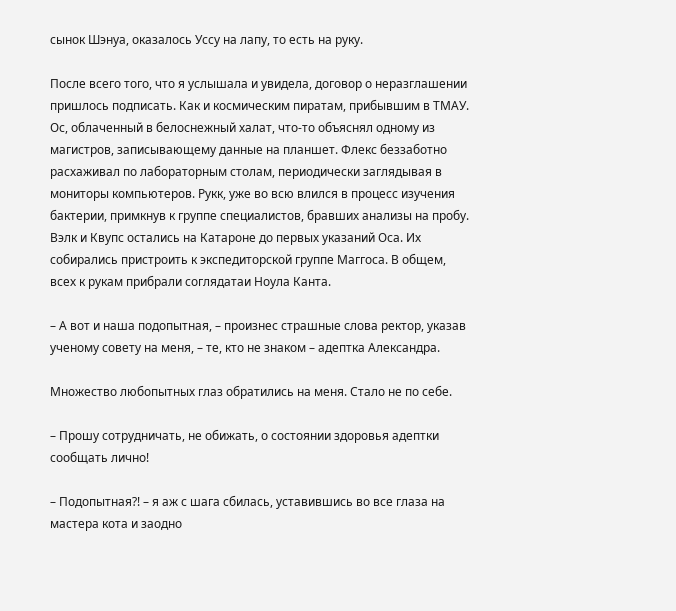сынок Шэнуа, оказалось Уссу на лапу, то есть на руку.

После всего того, что я услышала и увидела, договор о неразглашении пришлось подписать. Как и космическим пиратам, прибывшим в ТМАУ. Ос, облаченный в белоснежный халат, что-то объяснял одному из магистров, записывающему данные на планшет. Флекс беззаботно расхаживал по лабораторным столам, периодически заглядывая в мониторы компьютеров. Рукк, уже во всю влился в процесс изучения бактерии, примкнув к группе специалистов, бравших анализы на пробу. Вэлк и Квупс остались на Катароне до первых указаний Оса. Их собирались пристроить к экспедиторской группе Маггоса. В общем, всех к рукам прибрали соглядатаи Ноула Канта.

– А вот и наша подопытная, – произнес страшные слова ректор, указав ученому совету на меня, – те, кто не знаком – адептка Александра.

Множество любопытных глаз обратились на меня. Стало не по себе.

– Прошу сотрудничать, не обижать, о состоянии здоровья адептки сообщать лично!

– Подопытная?! – я аж с шага сбилась, уставившись во все глаза на мастера кота и заодно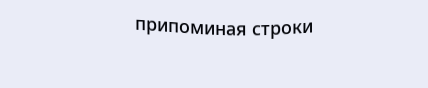припоминая строки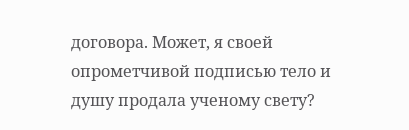договора. Может, я своей опрометчивой подписью тело и душу продала ученому свету?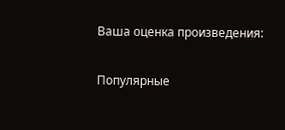Ваша оценка произведения:

Популярные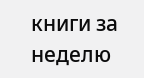книги за неделю